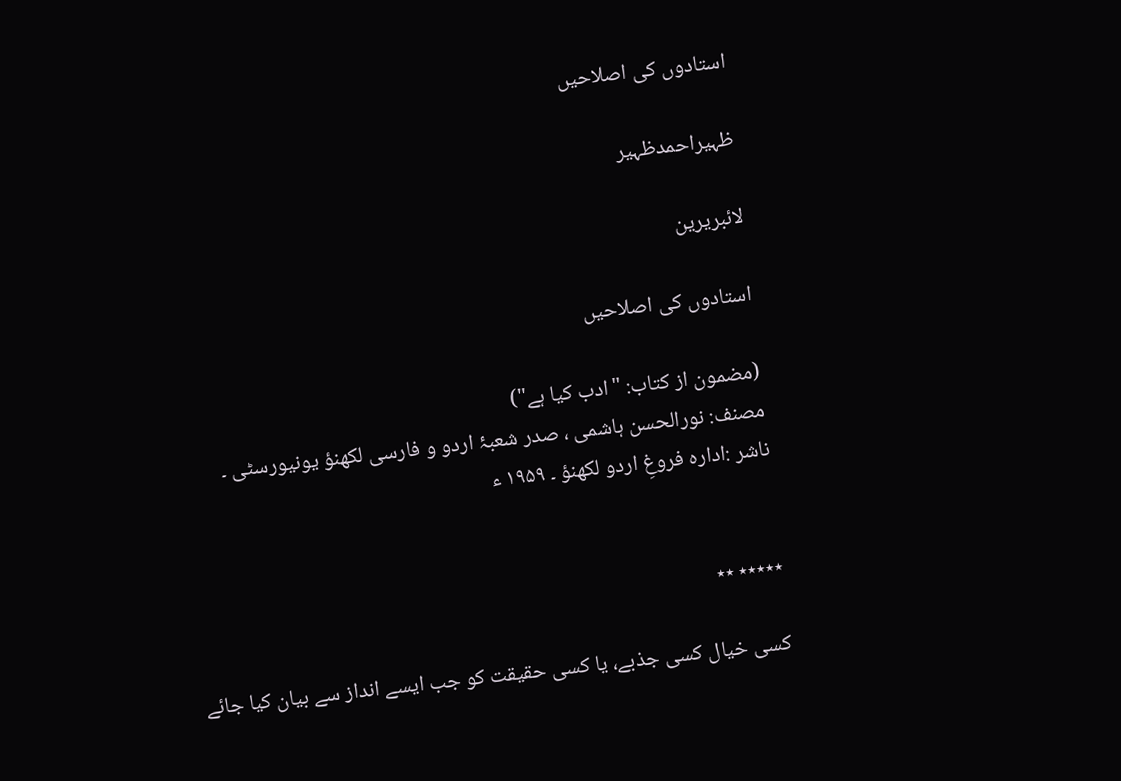استادوں کی اصلاحیں

ظہیراحمدظہیر

لائبریرین

استادوں کی اصلاحیں

(مضمون از کتاب: "ادب کیا ہے")
مصنف: نورالحسن ہاشمی ، صدر شعبۂ اردو و فارسی لکھنؤ یونیورسٹی ۔
ناشر :ادارہ فروغِ اردو لکھنؤ ۔ ۱۹۵۹ ء


٭٭٭٭٭ ٭٭

کسی خیال کسی جذبے، یا کسی حقیقت کو جب ایسے انداز سے بیان کیا جائے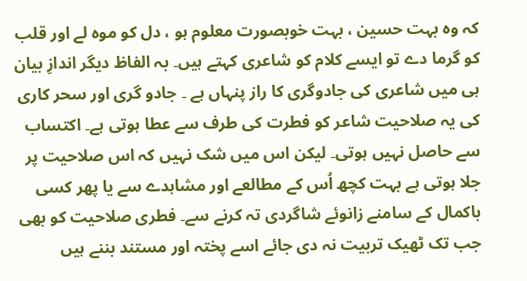کہ وہ بہت حسین ، بہت خوبصورت معلوم ہو ، دل کو موہ لے اور قلب کو گرما دے تو ایسے کلام کو شاعری کہتے ہیں۔ بہ الفاظ دیگر اندازِ بیان ہی میں شاعری کی جادوگری کا راز پنہاں ہے ۔ جادو گری اور سحر کاری کی یہ صلاحیت شاعر کو فطرت کی طرف سے عطا ہوتی ہے۔ اکتساب سے حاصل نہیں ہوتی۔ لیکن اس میں شک نہیں کہ اس صلاحیت پر جلا ہوتی ہے بہت کچھ اُس کے مطالعے اور مشاہدے سے یا پھر کسی باکمال کے سامنے زانوئے شاگردی تہ کرنے سے۔ فطری صلاحیت کو بھی جب تک ٹھیک تربیت نہ دی جائے اسے پختہ اور مستند بننے ہیں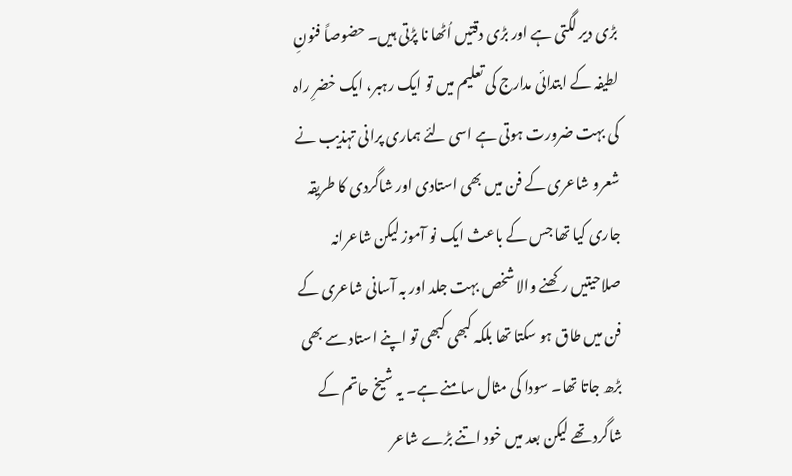بڑی دیر لگتی ہے اور بڑی دقتیں اُٹھا نا پڑتی ہیں۔ حضوصاً فنونِ لطیفہ کے ابتدائی مدارج کی تعلیم میں تو ایک رہبر، ایک خضرِ راہ کی بہت ضرورت ہوتی ہے اسی لئے ہماری پرانی تہذیب نے شعرو شاعری کے فن میں بھی استادی اور شاگردی کا طریقہ جاری کیا تھا جس کے باعث ایک نو آموز لیکن شاعرانہ صلاحیتیں رکھنے والا شخص بہت جلد اور بہ آسانی شاعری کے فن میں طاق ہو سکتا تھا بلکہ کبھی کبھی تو اپنے استاد سے بھی بڑھ جاتا تھا۔ سودا کی مثال سامنے ہے۔ یہ شیخ حاتم کے شاگرد تھے لیکن بعد میں خود اتنے بڑے شاعر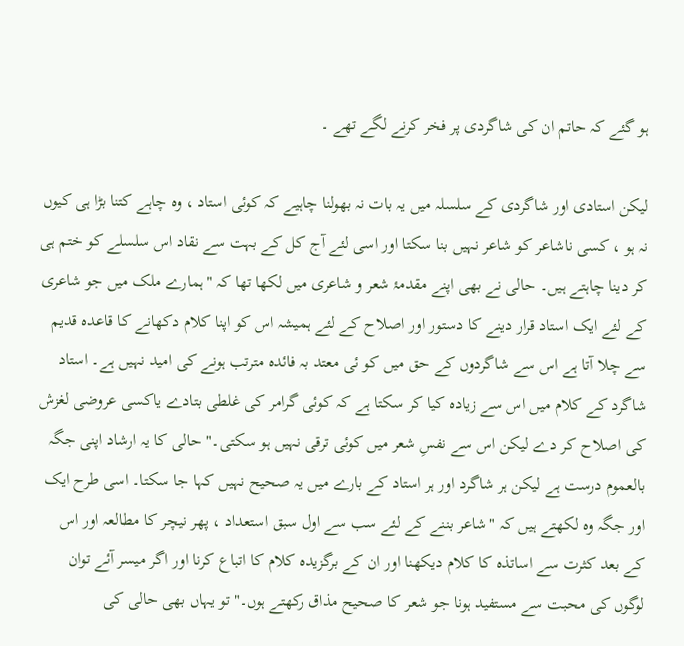ہو گئے کہ حاتم ان کی شاگردی پر فخر کرنے لگے تھے ۔

لیکن استادی اور شاگردی کے سلسلہ میں یہ بات نہ بھولنا چاہیے کہ کوئی استاد ، وہ چاہے کتنا بڑا ہی کیوں نہ ہو ، کسی ناشاعر کو شاعر نہیں بنا سکتا اور اسی لئے آج کل کے بہت سے نقاد اس سلسلے کو ختم ہی کر دینا چاہتے ہیں۔ حالی نے بھی اپنے مقدمۂ شعر و شاعری میں لکھا تھا کہ "ہمارے ملک میں جو شاعری کے لئے ایک استاد قرار دینے کا دستور اور اصلاح کے لئے ہمیشہ اس کو اپنا کلام دکھانے کا قاعدہ قدیم سے چلا آتا ہے اس سے شاگردوں کے حق میں کو ئی معتد بہ فائدہ مترتب ہونے کی امید نہیں ہے۔ استاد شاگرد کے کلام میں اس سے زیادہ کیا کر سکتا ہے کہ کوئی گرامر کی غلطی بتادے یاکسی عروضی لغزش کی اصلاح کر دے لیکن اس سے نفسِ شعر میں کوئی ترقی نہیں ہو سکتی۔" حالی کا یہ ارشاد اپنی جگہ بالعموم درست ہے لیکن ہر شاگرد اور ہر استاد کے بارے میں یہ صحیح نہیں کہا جا سکتا۔ اسی طرح ایک اور جگہ وہ لکھتے ہیں کہ "شاعر بننے کے لئے سب سے اول سبق استعداد ، پھر نیچر کا مطالعہ اور اس کے بعد کثرت سے اساتذہ کا کلام دیکھنا اور ان کے برگزیدہ کلام کا اتباع کرنا اور اگر میسر آئے توان لوگوں کی محبت سے مستفید ہونا جو شعر کا صحیح مذاق رکھتے ہوں۔" تو یہاں بھی حالی کی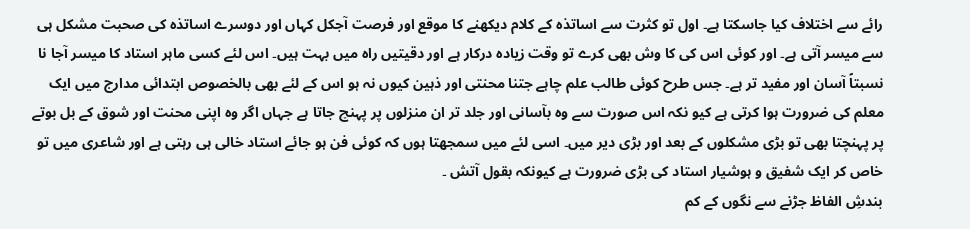رائے سے اختلاف کیا جاسکتا ہے۔ اول تو کثرت سے اساتذہ کے کلام دیکھنے کا موقع اور فرصت آجکل کہاں اور دوسرے اساتذہ کی صحبت مشکل ہی سے میسر آتی ہے۔ اور کوئی اس کی کا وش بھی کرے تو وقت زیادہ درکار ہے اور دقیتیں راہ میں بہت ہیں۔ اس لئے کسی ماہر استاد کا میسر آجا نا نسبتاً آسان اور مفید تر ہے۔ جس طرح کوئی طالب علم چاہے جتنا محنتی اور ذہین کیوں نہ ہو اس کے لئے بھی بالخصوص ابتدائی مدارج میں ایک معلم کی ضرورت ہوا کرتی ہے کیو نکہ اس صورت سے وہ بآسانی اور جلد تر ان منزلوں پر پہنچ جاتا ہے جہاں اگر وہ اپنی محنت اور شوق کے بل بوتے پر پہنچتا بھی تو بڑی مشکلوں کے بعد اور بڑی دیر میں۔ اسی لئے میں سمجھتا ہوں کہ کوئی فن ہو جائے استاد خالی ہی رہتی ہے اور شاعری میں تو خاص کر ایک شفیق و ہوشیار استاد کی بڑی ضرورت ہے کیونکہ بقول آتش ۔
بندشِ الفاظ جڑنے سے نگوں کے کم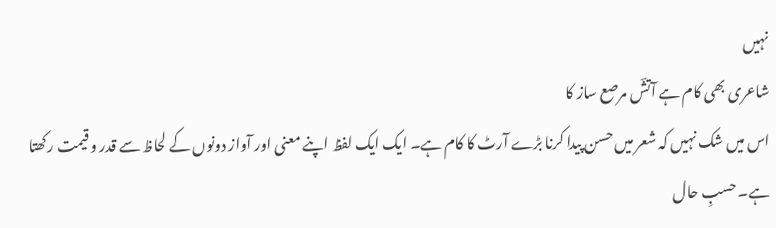نہیں
شاعری بھی کام ہے آتشؔ مرصع ساز کا
اس میں شک نہیں کہ شعر میں حسن پیدا کرنا بڑے آرٹ کا کام ہے۔ ایک ایک لفظ اپنے معنی اور آواز دونوں کے لحاظ سے قدر و قیمت رکھتا ہے۔ حسبِ حال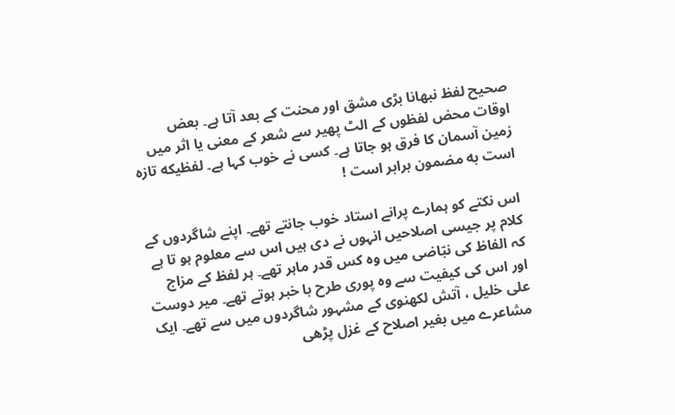صحیح لفظ نبھانا بڑی مشق اور محنت کے بعد آتا ہے۔ بعض اوقات محض لفظوں کے الٹ پھیر سے شعر کے معنی یا اثر میں زمین آسمان کا فرق ہو جاتا ہے۔ کسی نے خوب کہا ہے۔ لفظیکه تازہ است به مضمون برابر است !

اس نکتے کو ہمارے پرانے استاد خوب جانتے تھے۔ اپنے شاگردوں کے کلام پر جیسی اصلاحیں انہوں نے دی ہیں اس سے معلوم ہو تا ہے کہ الفاظ کی نبّاضی میں وہ کس قدر ماہر تھے۔ ہر لفظ کے مزاج اور اس کی کیفیت سے وہ پوری طرح با خبر ہوتے تھے۔ میر دوست علی خلیل ، آتش لکھنوی کے مشہور شاگردوں میں سے تھے۔ ایک مشاعرے میں بغیر اصلاح کے غزل پڑھی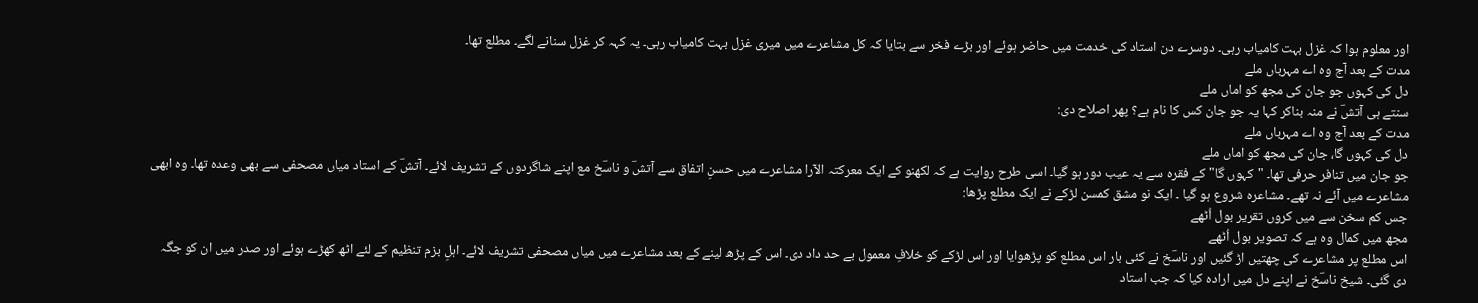اور معلوم ہوا کہ غزل بہت کامیاب رہی۔ دوسرے دن استاد کی خدمت میں حاضر ہوئے اور بڑے فخر سے بتایا کہ کل مشاعرے میں میری غزل بہت کامیاب رہی۔ یہ کہہ کر غزل سنانے لگے۔ مطلع تھا۔
مدت کے بعد آج وہ اے مہرباں ملے
دل کی کہوں جو جان کی مجھ کو اماں ملے
سنتے ہی آتشؔ نے منہ بناکر کہا یہ جو جان کس کا نام ہے؟ پھر اصلاح دی:
مدت کے بعد آج وہ اے مہرباں ملے
دل کی کہوں گا، جان کی مجھ کو اماں ملے
جو جان میں تنافر حرفی تھا۔ "کہوں گا" کے فقرہ سے یہ عیب دور ہو گیا۔ اسی طرح روایت ہے کہ لکھنو کے ایک معرکتہ الآرا مشاعرے میں حسنِ اتفاق سے آتشؔ و ناسؔخ مع اپنے شاگردوں کے تشریف لائے۔ آتشؔ کے استاد میاں مصحفی سے بھی وعدہ تھا۔ وہ ابھی مشاعرے میں آئے نہ تھے۔ مشاعرہ شروع ہو گیا ۔ ایک نو مشق کمسن لڑکے نے ایک مطلع پڑھا:
جس کم سخن سے میں کروں تقریر بول اُٹھے
مجھ میں کمال وہ ہے کہ تصویر بول اُٹھے
اس مطلع پر مشاعرے کی چھتیں اڑ گئیں اور ناسؔخ نے کئی بار اس مطلع کو پڑھوایا اور اس لڑکے کو خلافِ معمول بے حد داد دی۔ اس کے پڑھ لینے کے بعد مشاعرے میں میاں مصحفی تشریف لائے۔ اہلِ بزم تنظیم کے لئے اٹھ کھڑے ہوئے اور صدر میں ان کو جگہ دی گئی۔ شیخ ناسؔخ نے اپنے دل میں ارادہ کیا کہ جب استاد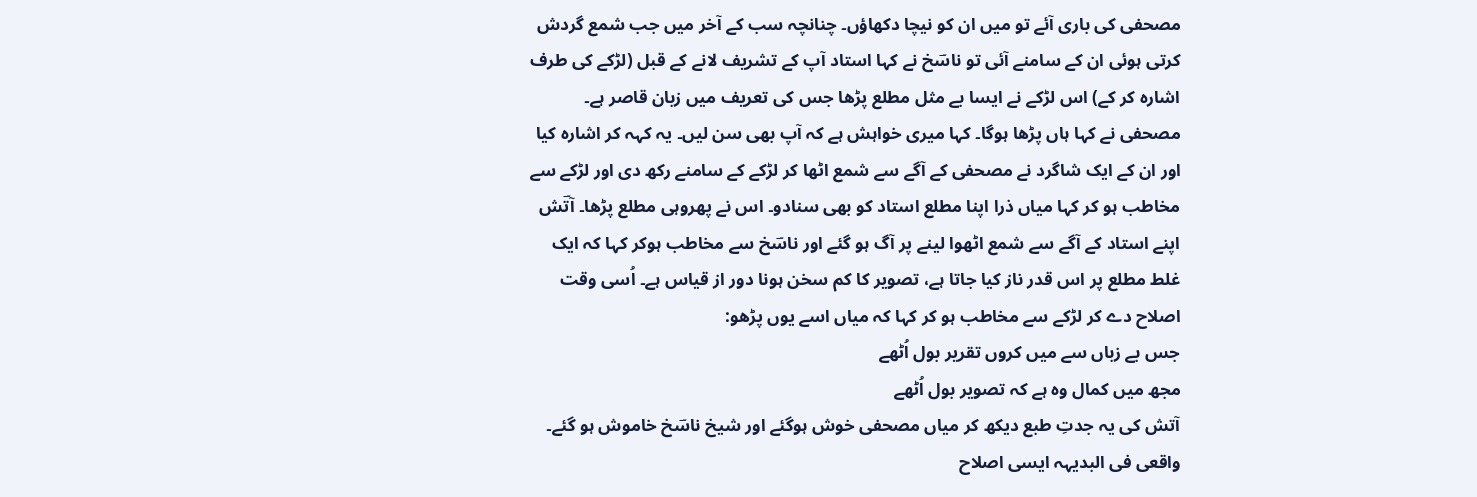مصحفی کی باری آئے تو میں ان کو نیچا دکھاؤں۔ چنانچہ سب کے آخر میں جب شمع گردش کرتی ہوئی ان کے سامنے آئی تو ناسؔخ نے کہا استاد آپ کے تشریف لانے کے قبل (لڑکے کی طرف اشارہ کر کے) اس لڑکے نے ایسا بے مثل مطلع پڑھا جس کی تعریف میں زبان قاصر ہے۔ مصحفی نے کہا ہاں پڑھا ہوگا۔ کہا میری خواہش ہے کہ آپ بھی سن لیں۔ یہ کہہ کر اشارہ کیا اور ان کے ایک شاگرد نے مصحفی کے آگے سے شمع اٹھا کر لڑکے کے سامنے رکھ دی اور لڑکے سے مخاطب ہو کر کہا میاں ذرا اپنا مطلع استاد کو بھی سنادو۔ اس نے پھروہی مطلع پڑھا۔ آتؔش اپنے استاد کے آگے سے شمع اٹھوا لینے پر آگ ہو گئے اور ناسؔخ سے مخاطب ہوکر کہا کہ ایک غلط مطلع پر اس قدر ناز کیا جاتا ہے، تصویر کا کم سخن ہونا دور از قیاس ہے۔ اُسی وقت اصلاح دے کر لڑکے سے مخاطب ہو کر کہا کہ میاں اسے یوں پڑھو:
جس بے زباں سے میں کروں تقریر بول اُٹھے
مجھ میں کمال وہ ہے کہ تصویر بول اُٹھے
آتش کی یہ جدتِ طبع دیکھ کر میاں مصحفی خوش ہوگئے اور شیخ ناسؔخ خاموش ہو گئے۔ واقعی فی البدیہہ ایسی اصلاح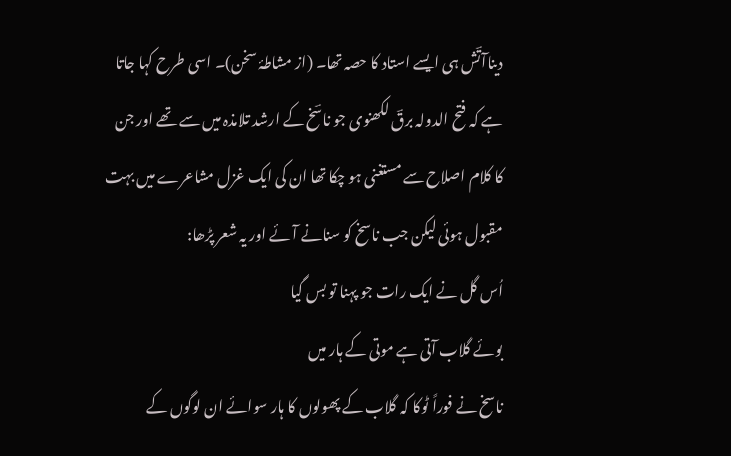دیناآتؔش ہی ایسے استاد کا حصہ تھا۔ (از مشاطۂ سخن)۔ اسی طرح کہا جاتا ہے کہ فتح الدولہ برقؔ لکھنوی جو ناسؔخ کے ارشد تلامذہ میں سے تھے اور جن کا کلام اصلاح سے مستغنی ہو چکا تھا ان کی ایک غزل مشاعرے میں بہت مقبول ہوئی لیکن جب ناسخ کو سنانے آئے اور یہ شعر پڑھا:
اُس گل نے ایک رات جو پہنا تو بس گیا
بوئے گلاب آتی ہے موتی کے ہار میں
ناسخ نے فوراً ٹوکا کہ گلاب کے پھولوں کا ہار سوائے ان لوگوں کے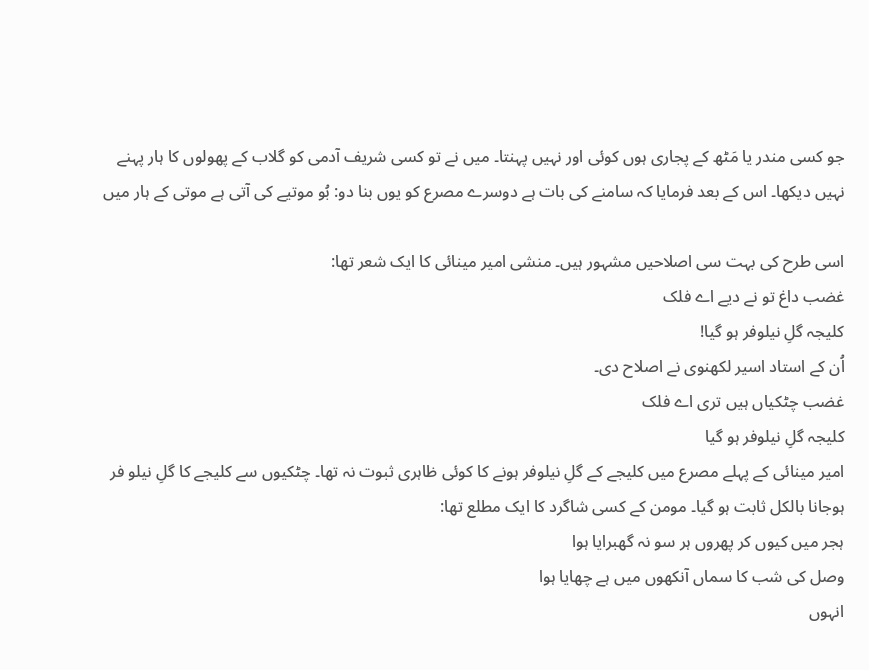جو کسی مندر یا مَٹھ کے پجاری ہوں کوئی اور نہیں پہنتا۔ میں نے تو کسی شریف آدمی کو گلاب کے پھولوں کا ہار پہنے نہیں دیکھا۔ اس کے بعد فرمایا کہ سامنے کی بات ہے دوسرے مصرع کو یوں بنا دو: بُو موتیے کی آتی ہے موتی کے ہار میں

اسی طرح کی بہت سی اصلاحیں مشہور ہیں۔ منشی امیر مینائی کا ایک شعر تھا:
غضب داغ تو نے دیے اے فلک
کلیجہ گلِ نیلوفر ہو گیا!
اُن کے استاد اسیر لکھنوی نے اصلاح دی۔
غضب چٹکیاں ہیں تری اے فلک
کلیجہ گلِ نیلوفر ہو گیا
امیر مینائی کے پہلے مصرع میں کلیجے کے گلِ نیلوفر ہونے کا کوئی ظاہری ثبوت نہ تھا۔ چٹکیوں سے کلیجے کا گلِ نیلو فر ہوجانا بالکل ثابت ہو گیا۔ مومن کے کسی شاگرد کا ایک مطلع تھا:
ہجر میں کیوں کر پھروں ہر سو نہ گھبرایا ہوا
وصل کی شب کا سماں آنکھوں میں ہے چھایا ہوا
انہوں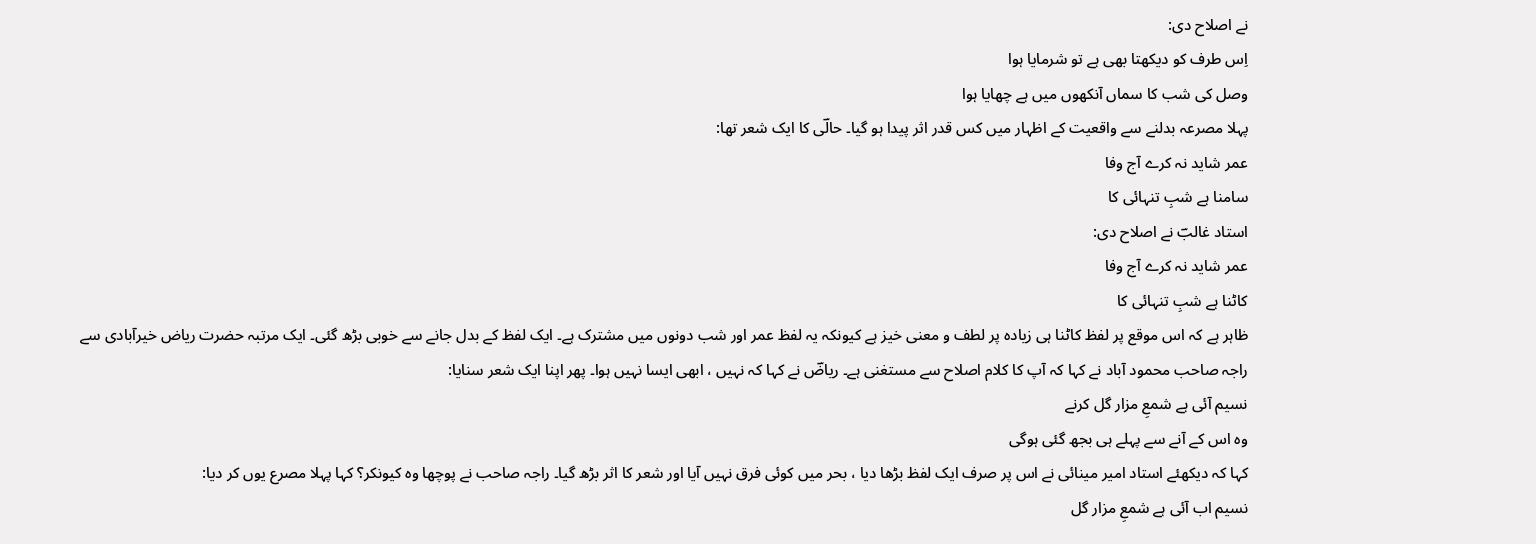نے اصلاح دی:
اِس طرف کو دیکھتا بھی ہے تو شرمایا ہوا
وصل کی شب کا سماں آنکھوں میں ہے چھایا ہوا
پہلا مصرعہ بدلنے سے واقعیت کے اظہار میں کس قدر اثر پیدا ہو گیا۔ حالؔی کا ایک شعر تھا:
عمر شاید نہ کرے آج وفا
سامنا ہے شبِ تنہائی کا
استاد غالبؔ نے اصلاح دی:
عمر شاید نہ کرے آج وفا
کاٹنا ہے شبِ تنہائی کا
ظاہر ہے کہ اس موقع پر لفظ کاٹنا ہی زیادہ پر لطف و معنی خیز ہے کیونکہ یہ لفظ عمر اور شب دونوں میں مشترک ہے۔ ایک لفظ کے بدل جانے سے خوبی بڑھ گئی۔ ایک مرتبہ حضرت ریاض خیرآبادی سے راجہ صاحب محمود آباد نے کہا کہ آپ کا کلام اصلاح سے مستغنی ہے۔ ریاضؔ نے کہا کہ نہیں ، ابھی ایسا نہیں ہوا۔ پھر اپنا ایک شعر سنایا:
نسیم آئی ہے شمعِ مزار گل کرنے
وہ اس کے آنے سے پہلے ہی بجھ گئی ہوگی
کہا کہ دیکھئے استاد امیر مینائی نے اس پر صرف ایک لفظ بڑھا دیا ، بحر میں کوئی فرق نہیں آیا اور شعر کا اثر بڑھ گیا۔ راجہ صاحب نے پوچھا وہ کیونکر؟ کہا پہلا مصرع یوں کر دیا:
نسیم اب آئی ہے شمعِ مزار گل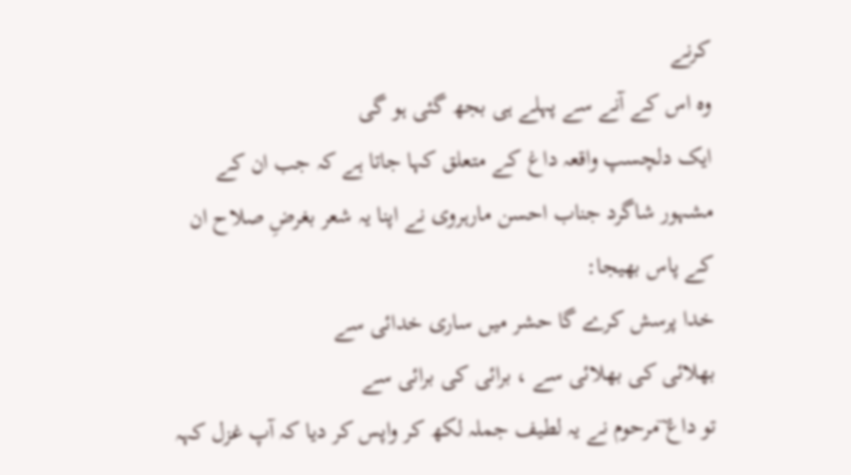کرنے
وہ اس کے آنے سے پہلے ہی بجھ گئی ہو گی
ایک دلچسپ واقعہ داغ کے متعلق کہا جاتا ہے کہ جب ان کے مشہور شاگرد جناب احسن مارہروی نے اپنا یہ شعر بغرضِ صلاح ان کے پاس بھیجا:
خدا پرسش کرے گا حشر میں ساری خدائی سے
بھلائی کی بھلائی سے ، برائی کی برائی سے
تو داغ ؔمرحوم نے یہ لطیف جملہ لکھ کر واپس کر دیا کہ آپ غزل کہہ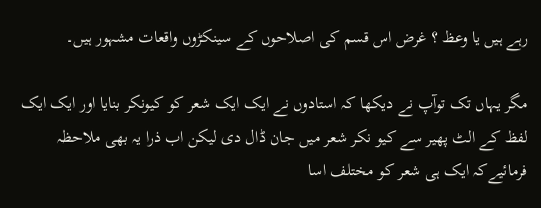رہے ہیں یا وعظ ؟ غرض اس قسم کی اصلاحوں کے سینکڑوں واقعات مشہور ہیں۔

مگر یہاں تک توآپ نے دیکھا کہ استادوں نے ایک ایک شعر کو کیونکر بنایا اور ایک ایک لفظ کے الٹ پھیر سے کیو نکر شعر میں جان ڈال دی لیکن اب ذرا یہ بھی ملاحظہ فرمائیےکہ ایک ہی شعر کو مختلف اسا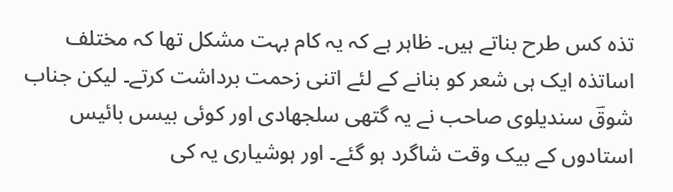تذہ کس طرح بناتے ہیں۔ ظاہر ہے کہ یہ کام بہت مشکل تھا کہ مختلف اساتذہ ایک ہی شعر کو بنانے کے لئے اتنی زحمت برداشت کرتے۔ لیکن جناب شوقؔ سندیلوی صاحب نے یہ گتھی سلجھادی اور کوئی بیسں بائیس استادوں کے بیک وقت شاگرد ہو گئے۔ اور ہوشیاری یہ کی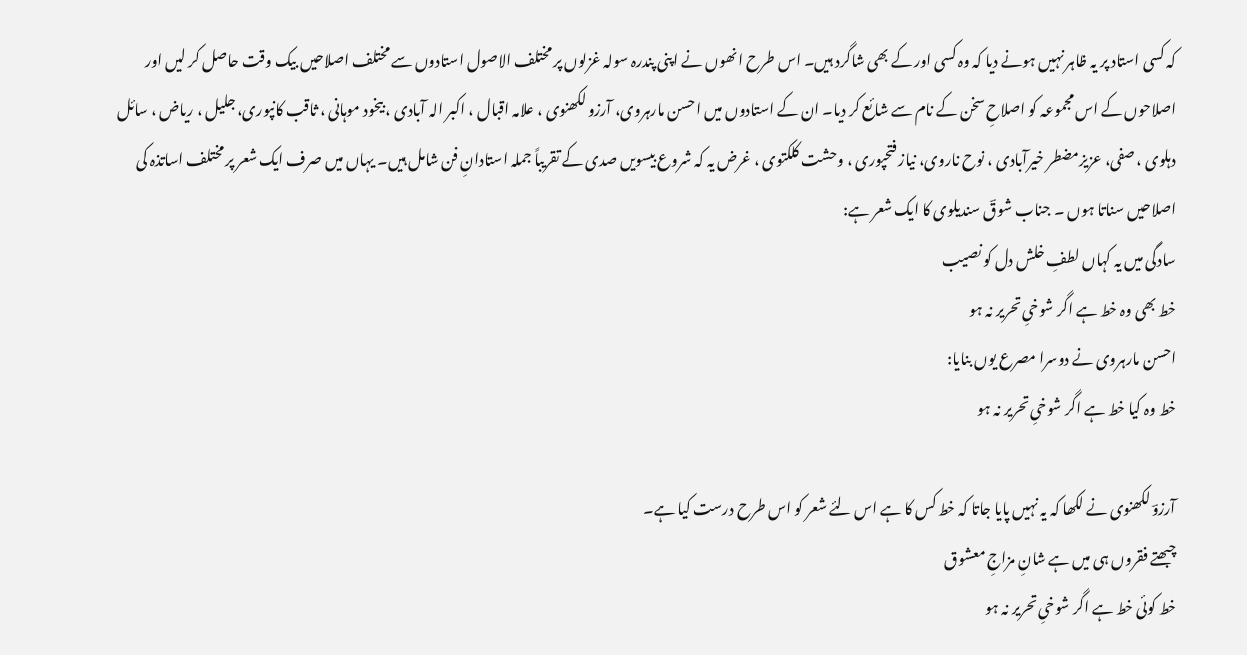کہ کسی استاد پر یہ ظاہر نہیں ہونے دیا کہ وہ کسی اور کے بھی شاگرد ہیں۔ اس طرح انھوں نے اپنی پندرہ سولہ غزلوں پر مختلف الاصول استادوں سے مختلف اصلاحیں بیک وقت حاصل کر لیں اور اصلاحوں کے اس مجموعہ کو اصلاحِ سخن کے نام سے شائع کر دیا۔ ان کے استادوں میں احسن مارہروی، آرزو لکھنوی ، علامہ اقبال ، اکبر الہ آبادی ، بیخود موہانی ، ثاقب کانپوری، جلیل ، ریاض ، سائل دہلوی ، صفی، عزیزمضطر خیرآبادی ، نوح ناروی، نیاز فتحپوری ، وحشت کلکتوی ، غرض یہ کہ شروع بیسویں صدی کے تقریباً جملہ استادانِ فن شامل ہیں۔ یہاں میں صرف ایک شعر پر مختلف اساتذہ کی اصلاحیں سناتا ہوں ۔ جناب شوقؔ سندیلوی کا ایک شعر ہے:
سادگی میں یہ کہاں لطفِ خلش دل کو نصیب
خط بھی وہ خط ہے اگر شوخیِ تحریر نہ ہو
احسن مارہروی نے دوسرا مصرع یوں بنایا:
خط وہ کیا خط ہے اگر شوخیِ تحریر نہ ہو

آرزوؔ لکھنوی نے لکھا کہ یہ نہیں پایا جاتا کہ خط کس کا ہے اس لئے شعر کو اس طرح درست کیا ہے۔
چبھتے فقروں ہی میں ہے شانِ مزاجِ معشوق
خط کوئی خط ہے اگر شوخیِ تحریر نہ ہو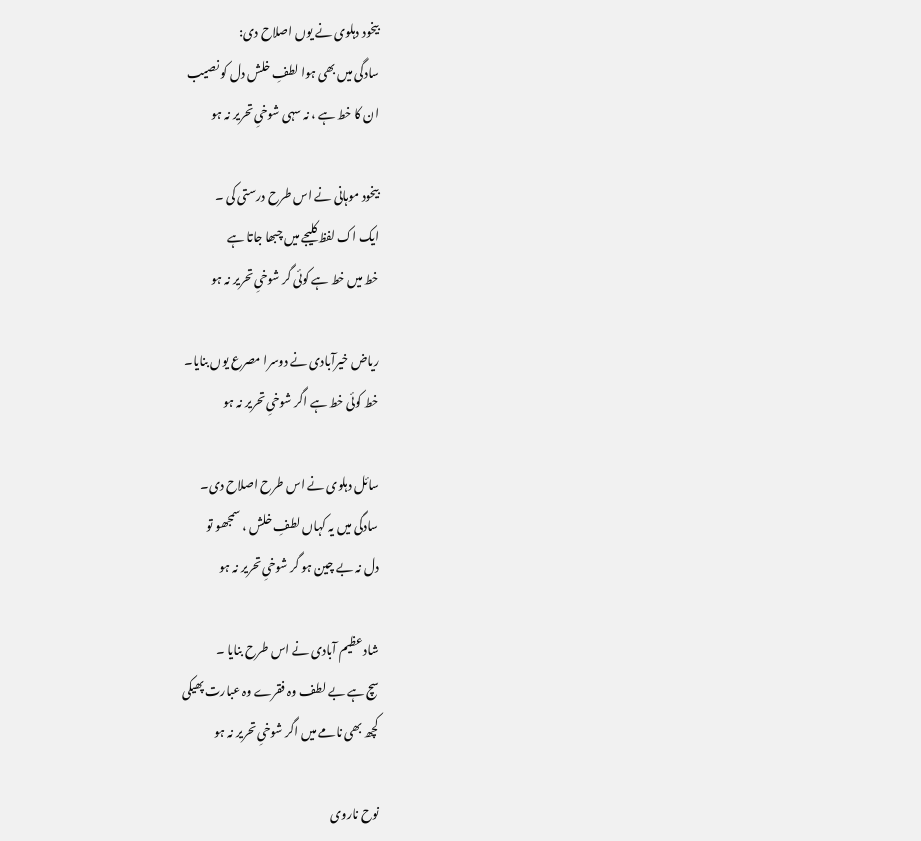بیخود دہلوی نے یوں اصلاح دی:
سادگی میں بھی ہوا لطفِ خلش دل کو نصیب
ان کا خط ہے ، نہ سہی شوخیِ تحریر نہ ہو

بیخود موہانی نے اس طرح درستی کی ۔
ایک اک لفظ کلیجے میں چبھا جاتا ہے
خط میں خط ہے کوئی گر شوخیِ تحریر نہ ہو

ریاض خیرآبادی نے دوسرا مصرع یوں بنایا۔
خط کوئی خط ہے اگر شوخیِ تحریر نہ ہو

سائل دہلوی نے اس طرح اصلاح دی۔
سادگی میں یہ کہاں لطفِ خلش ، سمجھو تو
دل نہ بے چین ہو گر شوخیِ تحریر نہ ہو

شاد عظیم آبادی نے اس طرح بنایا ۔
سچ ہے بے لطف وہ فقرے وہ عبارت پھیکی
کچھ بھی نامے میں اگر شوخیِ تحریر نہ ہو

نوح ناروی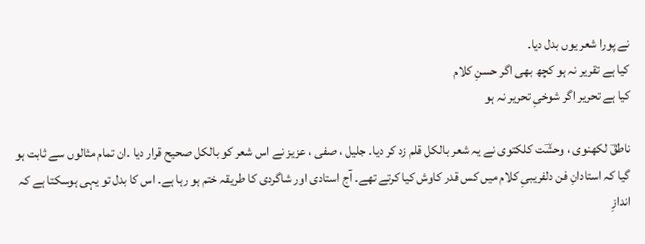نے پورا شعر یوں بدل دیا۔
کیا ہے تقریر نہ ہو کچھ بھی اگر حسنِ کلام
کیا ہے تحریر اگر شوخیِ تحریر نہ ہو

ناطقؔ لکھنوی ، وحشؔت کلکتوی نے یہ شعر بالکل قلم زد کر دیا۔ جلیل ، صفی ، عزیز نے اس شعر کو بالکل صحیح قرار دیا ۔ان تمام مثالوں سے ثابت ہو گیا کہ استادانِ فن دلفریبیِ کلام میں کس قدر کاوش کیا کرتے تھے۔ آج استادی اور شاگردی کا طریقہ ختم ہو رہا ہے۔ اس کا بدل تو یہی ہوسکتا ہے کہ اندازِ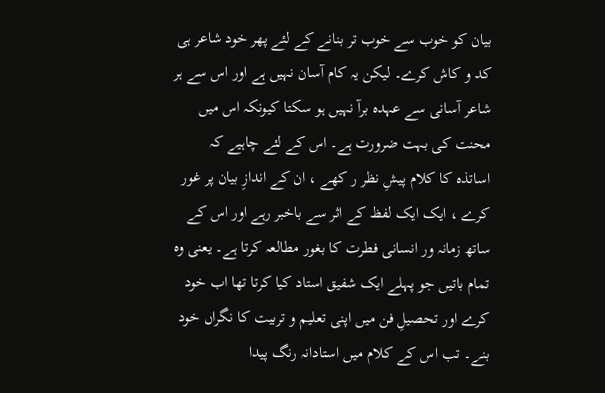بیان کو خوب سے خوب تر بنانے کے لئے پھر خود شاعر ہی کد و کاش کرے۔ لیکن یہ کام آسان نہیں ہے اور اس سے ہر شاعر آسانی سے عہدہ برآ نہیں ہو سکتا کیونکہ اس میں محنت کی بہت ضرورت ہے۔ اس کے لئے چاہیے کہ اساتذہ کا کلام پیشِ نظر ر کھے ، ان کے اندازِ بیان پر غور کرے ، ایک ایک لفظ کے اثر سے باخبر رہے اور اس کے ساتھ زمانہ ور انسانی فطرت کا بغور مطالعہ کرتا ہے۔ یعنی وہ تمام باتیں جو پہلے ایک شفیق استاد کیا کرتا تھا اب خود کرے اور تحصیلِ فن میں اپنی تعلیم و تربیت کا نگراں خود بنے۔ تب اس کے کلام میں استادانہ رنگ پیدا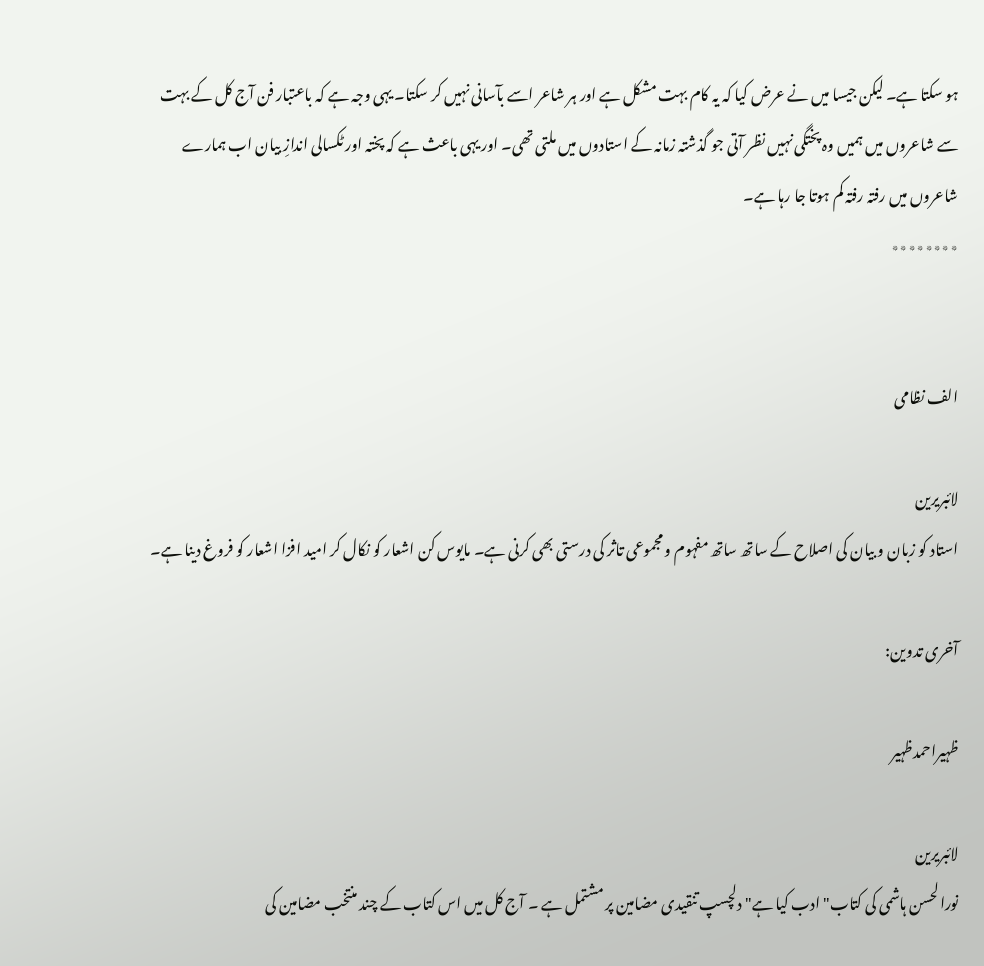ہو سکتا ہے۔ لیکن جیسا میں نے عرض کیا کہ یہ کام بہت مشکل ہے اور ہر شاعر اسے بآسانی نہیں کر سکتا۔ یہی وجہ ہے کہ باعتبار فن آج کل کے بہت سے شاعروں میں ہمیں وہ پختگی نہیں نظر آتی جو گذشتہ زمانہ کے استادوں میں ملتی تھی۔ اور یہی باعث ہے کہ پختہ اور ٹکسالی اندازِ بیان اب ہمارے شاعروں میں رفتہ رفتہ کم ہوتا جا رہا ہے۔
٭٭٭٭٭٭٭٭


الف نظامی

لائبریرین
استاد کو زبان و بیان کی اصلاح کے ساتھ ساتھ مفہوم و مجموعی تاثر کی درستی بھی کرنی ہے۔ مایوس کن اشعار کو نکال کر امید افزا اشعار کو فروغ دینا ہے۔

آخری تدوین:

ظہیراحمدظہیر

لائبریرین
نورالحسن ہاشمی کی کتاب"ادب کیا ہے" دلچسپ تنقیدی مضامین پر مشتمل ہے ۔ آج کل میں اس کتاب کے چند منتخب مضامین کی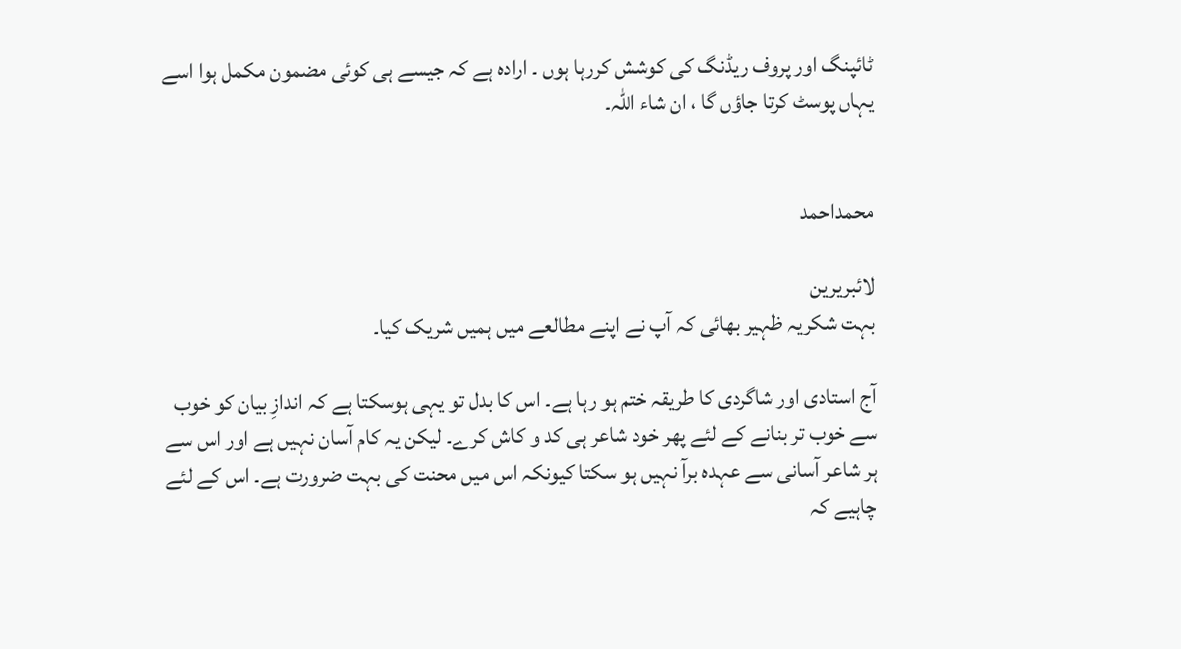ٹائپنگ اور پروف ریڈنگ کی کوشش کررہا ہوں ۔ ارادہ ہے کہ جیسے ہی کوئی مضمون مکمل ہوا اسے یہاں پوسٹ کرتا جاؤں گا ، ان شاء اللہ۔


محمداحمد

لائبریرین
بہت شکریہ ظہیر بھائی کہ آپ نے اپنے مطالعے میں ہمیں شریک کیا۔

آج استادی اور شاگردی کا طریقہ ختم ہو رہا ہے۔ اس کا بدل تو یہی ہوسکتا ہے کہ اندازِ بیان کو خوب سے خوب تر بنانے کے لئے پھر خود شاعر ہی کد و کاش کرے۔ لیکن یہ کام آسان نہیں ہے اور اس سے ہر شاعر آسانی سے عہدہ برآ نہیں ہو سکتا کیونکہ اس میں محنت کی بہت ضرورت ہے۔ اس کے لئے چاہیے کہ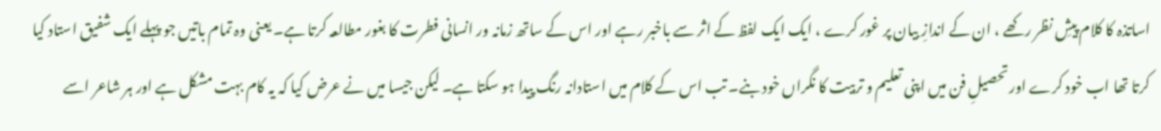اساتذہ کا کلام پیشِ نظر ر کھے ، ان کے اندازِ بیان پر غور کرے ، ایک ایک لفظ کے اثر سے باخبر رہے اور اس کے ساتھ زمانہ ور انسانی فطرت کا بغور مطالعہ کرتا ہے۔ یعنی وہ تمام باتیں جو پہلے ایک شفیق استاد کیا کرتا تھا اب خود کرے اور تحصیلِ فن میں اپنی تعلیم و تربیت کا نگراں خود بنے۔ تب اس کے کلام میں استادانہ رنگ پیدا ہو سکتا ہے۔ لیکن جیسا میں نے عرض کیا کہ یہ کام بہت مشکل ہے اور ہر شاعر اسے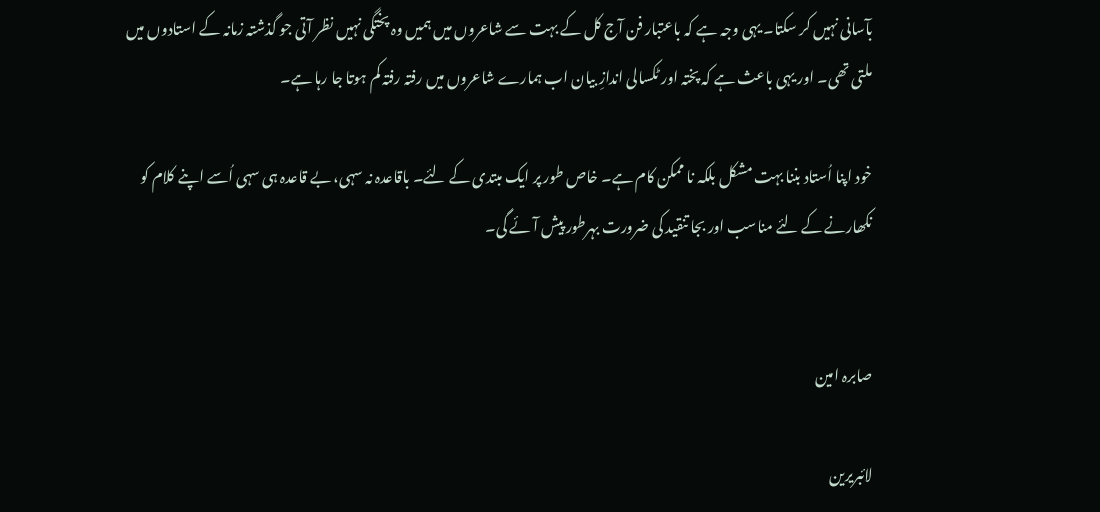بآسانی نہیں کر سکتا۔ یہی وجہ ہے کہ باعتبار فن آج کل کے بہت سے شاعروں میں ہمیں وہ پختگی نہیں نظر آتی جو گذشتہ زمانہ کے استادوں میں ملتی تھی۔ اور یہی باعث ہے کہ پختہ اور ٹکسالی اندازِ بیان اب ہمارے شاعروں میں رفتہ رفتہ کم ہوتا جا رہا ہے۔

خود اپنا اُستاد بننا بہت مشکل بلکہ نا ممکن کام ہے۔ خاص طور پر ایک مبتدی کے لئے۔ باقاعدہ نہ سہی، بے قاعدہ ہی سہی اُسے اپنے کلام کو نکھارنے کے لئے مناسب اور بجا تنقید کی ضرورت بہرطور پیش آئے گی۔


صابرہ امین

لائبریرین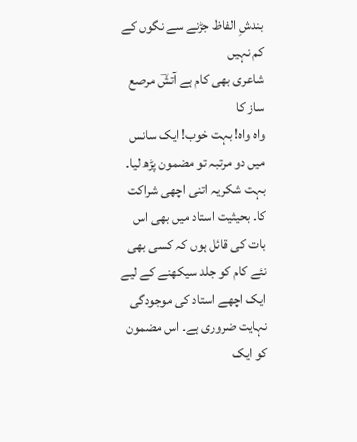بندشِ الفاظ جڑنے سے نگوں کے کم نہیں
شاعری بھی کام ہے آتشؔ مرصع ساز کا
واہ واہ! بہت خوب! ایک سانس میں دو مرتبہ تو مضمون پڑھ لیا۔ بہت شکریہ اتنی اچھی شراکت کا۔ بحیثیت استاد میں بھی اس بات کی قائل ہوں کہ کسی بھی نئے کام کو جلد سیکھنے کے لیے ایک اچھے استاد کی موجودگی نہایت ضروری ہے۔ اس مضمون کو ایک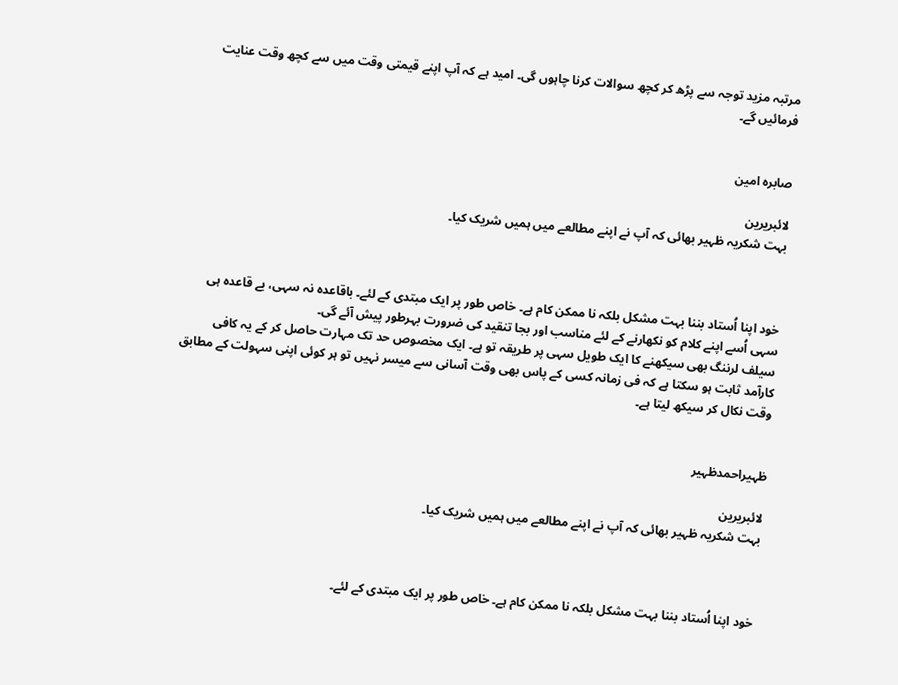مرتبہ مزید توجہ سے پڑھ کر کچھ سوالات کرنا چاہوں گی۔ امید ہے کہ آپ اپنے قیمتی وقت میں سے کچھ وقت عنایت فرمائیں گے۔


صابرہ امین

لائبریرین
بہت شکریہ ظہیر بھائی کہ آپ نے اپنے مطالعے میں ہمیں شریک کیا۔



خود اپنا اُستاد بننا بہت مشکل بلکہ نا ممکن کام ہے۔ خاص طور پر ایک مبتدی کے لئے۔ باقاعدہ نہ سہی، بے قاعدہ ہی سہی اُسے اپنے کلام کو نکھارنے کے لئے مناسب اور بجا تنقید کی ضرورت بہرطور پیش آئے گی۔
سیلف لرننگ بھی سیکھنے کا ایک طویل سہی پر طریقہ تو ہے۔ ایک مخصوص حد تک مہارت حاصل کر کے یہ کافی کارآمد ثابت ہو سکتا ہے کہ فی زمانہ کسی کے پاس بھی وقت آسانی سے میسر نہیں تو ہر کوئی اپنی سہولت کے مطابق وقت نکال کر سیکھ لیتا ہے۔


ظہیراحمدظہیر

لائبریرین
بہت شکریہ ظہیر بھائی کہ آپ نے اپنے مطالعے میں ہمیں شریک کیا۔



خود اپنا اُستاد بننا بہت مشکل بلکہ نا ممکن کام ہے۔ خاص طور پر ایک مبتدی کے لئے۔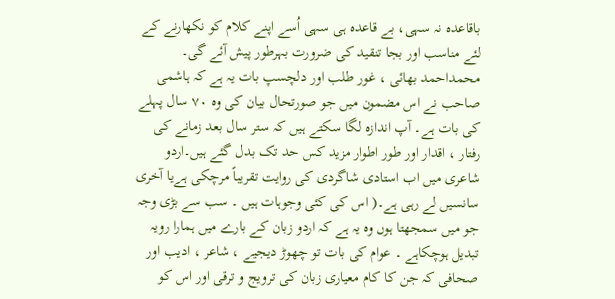باقاعدہ نہ سہی، بے قاعدہ ہی سہی اُسے اپنے کلام کو نکھارنے کے لئے مناسب اور بجا تنقید کی ضرورت بہرطور پیش آئے گی۔
محمداحمد بھائی ، غور طلب اور دلچسپ بات یہ ہے کہ ہاشمی صاحب نے اس مضمون میں جو صورتحال بیان کی وہ ۷۰ سال پہلے کی بات ہے۔ آپ اندازہ لگا سکتے ہیں کہ ستر سال بعد زمانے کی رفتار ، اقدار اور طور اطوار مزید کس حد تک بدل گئے ہیں۔اردو شاعری میں اب استادی شاگردی کی روایت تقریباً مرچکی ہےیا آخری سانسیں لے رہی ہے۔( اس کی کئی وجوہات ہیں ۔ سب سے بڑی وجہ جو میں سمجھتا ہوں وہ یہ ہے کہ اردو زبان کے بارے میں ہمارا رویہ تبدیل ہوچکاہے ۔ عوام کی بات تو چھوڑ دیجیے ، شاعر ، ادیب اور صحافی کہ جن کا کام معیاری زبان کی ترویج و ترقی اور اس کو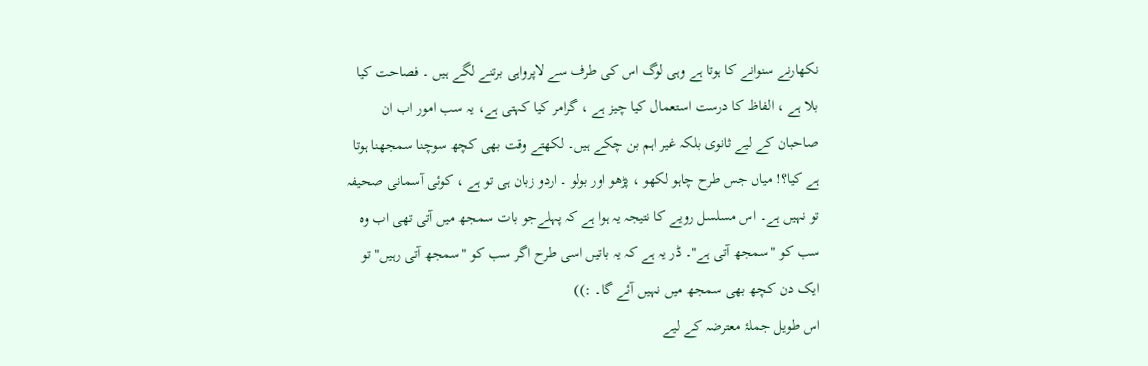نکھارنے سنوانے کا ہوتا ہے وہی لوگ اس کی طرف سے لاپرواہی برتنے لگے ہیں ۔ فصاحت کیا بلا ہے ، الفاظ کا درست استعمال کیا چیز ہے ، گرامر کیا کہتی ہے، یہ سب امور اب ان صاحبان کے لیے ثانوی بلکہ غیر اہم بن چکے ہیں۔ لکھتے وقت بھی کچھ سوچنا سمجھنا ہوتا ہے کیا؟! میاں جس طرح چاہو لکھو ، پڑھو اور بولو ۔ اردو زبان ہی تو ہے ، کوئی آسمانی صحیفہ تو نہیں ہے۔ اس مسلسل رویے کا نتیجہ یہ ہوا ہے کہ پہلےجو بات سمجھ میں آتی تھی اب وہ سب کو "سمجھ آتی ہے"۔ ڈر یہ ہے کہ یہ باتیں اسی طرح اگر سب کو "سمجھ آتی رہیں" تو ایک دن کچھ بھی سمجھ میں نہیں آئے گا۔ :))
اس طویل جملۂ معترضہ کے لیے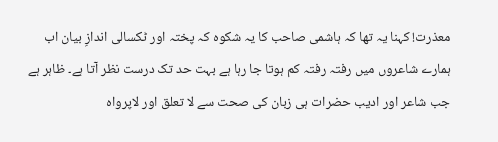معذرت! کہنا یہ تھا کہ ہاشمی صاحب کا یہ شکوہ کہ پختہ اور ٹکسالی اندازِ بیان اب ہمارے شاعروں میں رفتہ رفتہ کم ہوتا جا رہا ہے بہت حد تک درست نظر آتا ہے۔ ظاہر ہے جب شاعر اور ادیب حضرات ہی زبان کی صحت سے لا تعلق اور لاپرواہ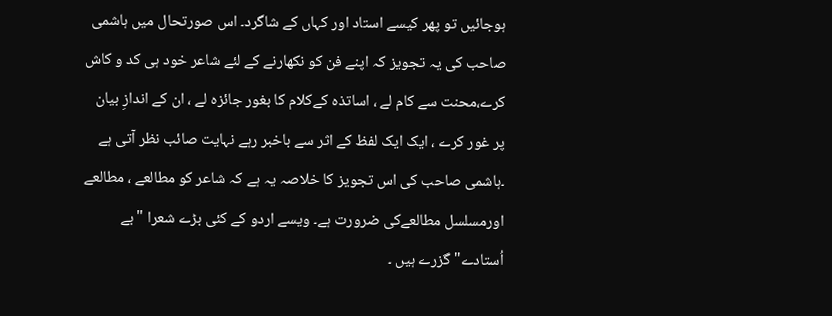ہوجائیں تو پھر کیسے استاد اور کہاں کے شاگرد۔ اس صورتحال میں ہاشمی صاحب کی یہ تجویز کہ اپنے فن کو نکھارنے کے لئے شاعر خود ہی کد و کاش کرے،محنت سے کام لے ، اساتذہ کےکلام کا بغور جائزہ لے ، ان کے اندازِ بیان پر غور کرے ، ایک ایک لفظ کے اثر سے باخبر رہے نہایت صائب نظر آتی ہے ۔ہاشمی صاحب کی اس تجویز کا خلاصہ یہ ہے کہ شاعر کو مطالعے ، مطالعے اورمسلسل مطالعےکی ضرورت ہے۔ ویسے اردو کے کئی بڑے شعرا "بے اُستادے" گزرے ہیں ۔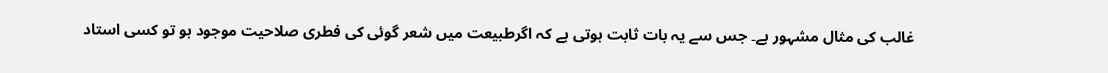غالب کی مثال مشہور ہے۔ جس سے یہ بات ثابت ہوتی ہے کہ اگرطبیعت میں شعر گوئی کی فطری صلاحیت موجود ہو تو کسی استاد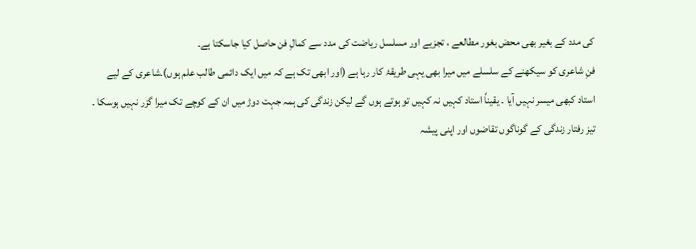کی مدد کے بغیر بھی محض بغور مطالعے ، تجزیے اور مسلسل ریاضت کی مدد سے کمالِ فن حاصل کیا جاسکتا ہے۔
فنِ شاعری کو سیکھنے کے سلسلے میں میرا بھی یہی طریقۂ کار رہا ہے (اور ابھی تک ہے کہ میں ایک دائمی طالب علم ہوں)۔شاعری کے لیے استاد کبھی میسر نہیں آیا ۔ یقیناً استاد کہیں نہ کہیں تو ہوتے ہوں گے لیکن زندگی کی ہمہ جہت دوڑ میں ان کے کوچے تک میرا گزر نہیں ہوسکا ۔ تیز رفتار زندگی کے گوناگوں تقاضوں اور اپنی پیشہ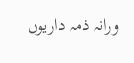ورانہ ذمہ داریوں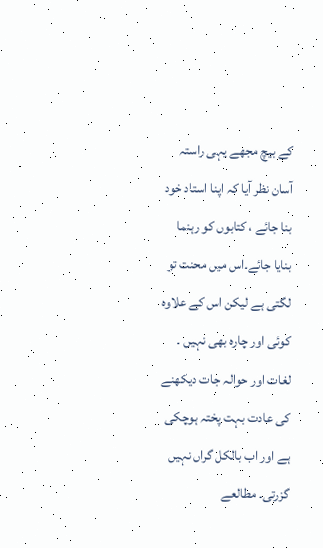کے بیچ مجھے یہی راستہ آسان نظر آیا کہ اپنا استاد خود بنا جائے ، کتابوں کو رہنما بنایا جائے۔اس میں محنت تو لگتی ہے لیکن اس کے علاوہ کوئی اور چارہ بھی نہیں ۔ لغات اور حوالہ جات دیکھنے کی عادت بہت پختہ ہوچکی ہے اور اب بالکل گراں نہیں گزرتی۔ مطالعے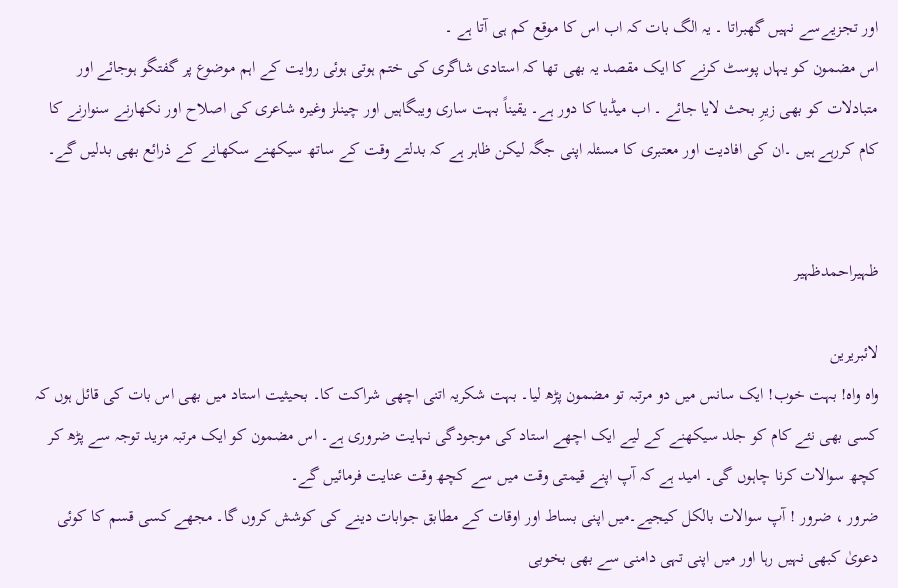اور تجزیےسے نہیں گھبراتا ۔ یہ الگ بات کہ اب اس کا موقع کم ہی آتا ہے ۔
اس مضمون کو یہاں پوسٹ کرنے کا ایک مقصد یہ بھی تھا کہ استادی شاگری کی ختم ہوتی ہوئی روایت کے اہم موضوع پر گفتگو ہوجائے اور متبادلات کو بھی زیرِ بحث لایا جائے ۔ اب میڈیا کا دور ہے۔ یقیناً بہت ساری ویبگاہیں اور چینلز وغیرہ شاعری کی اصلاح اور نکھارنے سنوارنے کا کام کررہے ہیں ۔ان کی افادیت اور معتبری کا مسئلہ اپنی جگہ لیکن ظاہر ہے کہ بدلتے وقت کے ساتھ سیکھنے سکھانے کے ذرائع بھی بدلیں گے۔


ظہیراحمدظہیر

لائبریرین
واہ واہ! بہت خوب! ایک سانس میں دو مرتبہ تو مضمون پڑھ لیا۔ بہت شکریہ اتنی اچھی شراکت کا۔ بحیثیت استاد میں بھی اس بات کی قائل ہوں کہ کسی بھی نئے کام کو جلد سیکھنے کے لیے ایک اچھے استاد کی موجودگی نہایت ضروری ہے۔ اس مضمون کو ایک مرتبہ مزید توجہ سے پڑھ کر کچھ سوالات کرنا چاہوں گی۔ امید ہے کہ آپ اپنے قیمتی وقت میں سے کچھ وقت عنایت فرمائیں گے۔
ضرور ، ضرور ! آپ سوالات بالکل کیجیے۔میں اپنی بساط اور اوقات کے مطابق جوابات دینے کی کوشش کروں گا۔ مجھے کسی قسم کا کوئی دعویٰ کبھی نہیں رہا اور میں اپنی تہی دامنی سے بھی بخوبی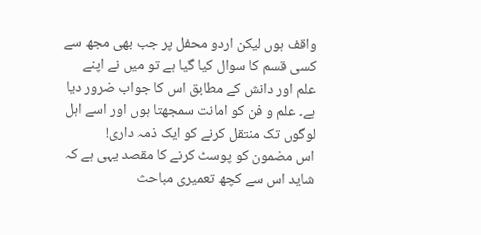واقف ہوں لیکن اردو محفل پر جب بھی مجھ سے کسی قسم کا سوال کیا گیا ہے تو میں نے اپنے علم اور دانش کے مطابق اس کا جواب ضرور دیا ہے۔ علم و فن کو امانت سمجھتا ہوں اور اسے اہل لوگوں تک منتقل کرنے کو ایک ذمہ داری!
اس مضمون کو پوسٹ کرنے کا مقصد یہی ہے کہ شاید اس سے کچھ تعمیری مباحث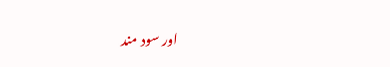اور سود مند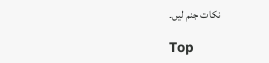نکات جنم لیں۔

Top